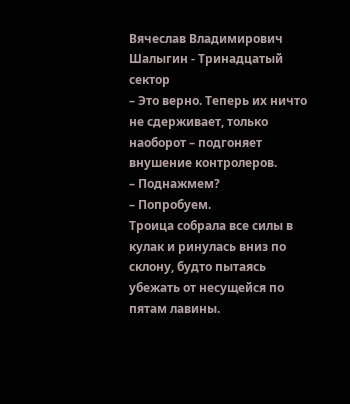Вячеслав Владимирович Шалыгин - Тринадцатый сектор
– Это верно. Теперь их ничто не сдерживает, только наоборот – подгоняет внушение контролеров.
– Поднажмем?
– Попробуем.
Троица собрала все силы в кулак и ринулась вниз по склону, будто пытаясь убежать от несущейся по пятам лавины.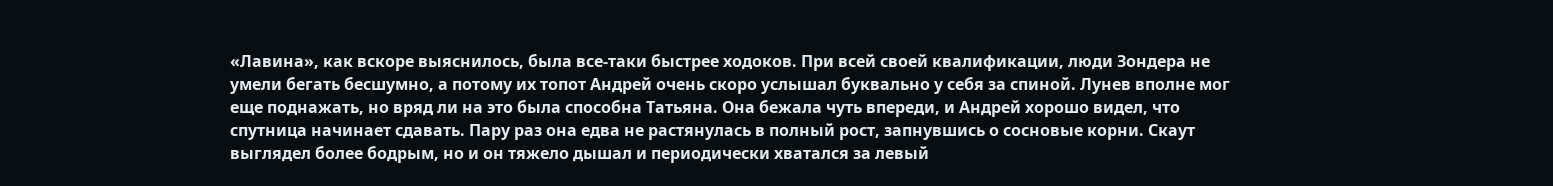«Лавина», как вскоре выяснилось, была все-таки быстрее ходоков. При всей своей квалификации, люди Зондера не умели бегать бесшумно, а потому их топот Андрей очень скоро услышал буквально у себя за спиной. Лунев вполне мог еще поднажать, но вряд ли на это была способна Татьяна. Она бежала чуть впереди, и Андрей хорошо видел, что спутница начинает сдавать. Пару раз она едва не растянулась в полный рост, запнувшись о сосновые корни. Скаут выглядел более бодрым, но и он тяжело дышал и периодически хватался за левый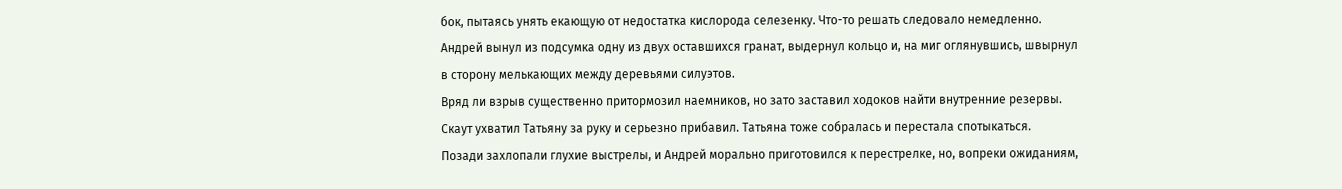бок, пытаясь унять екающую от недостатка кислорода селезенку. Что-то решать следовало немедленно. Андрей вынул из подсумка одну из двух оставшихся гранат, выдернул кольцо и, на миг оглянувшись, швырнул в сторону мелькающих между деревьями силуэтов.
Вряд ли взрыв существенно притормозил наемников, но зато заставил ходоков найти внутренние резервы. Скаут ухватил Татьяну за руку и серьезно прибавил. Татьяна тоже собралась и перестала спотыкаться.
Позади захлопали глухие выстрелы, и Андрей морально приготовился к перестрелке, но, вопреки ожиданиям,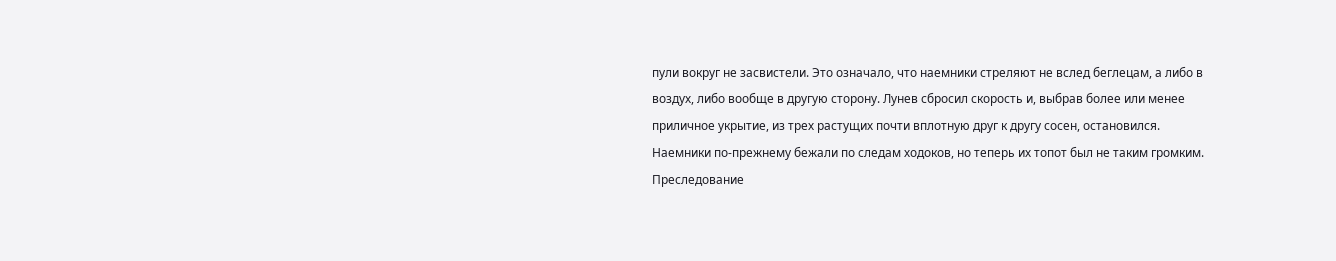пули вокруг не засвистели. Это означало, что наемники стреляют не вслед беглецам, а либо в воздух, либо вообще в другую сторону. Лунев сбросил скорость и, выбрав более или менее приличное укрытие, из трех растущих почти вплотную друг к другу сосен, остановился. Наемники по-прежнему бежали по следам ходоков, но теперь их топот был не таким громким. Преследование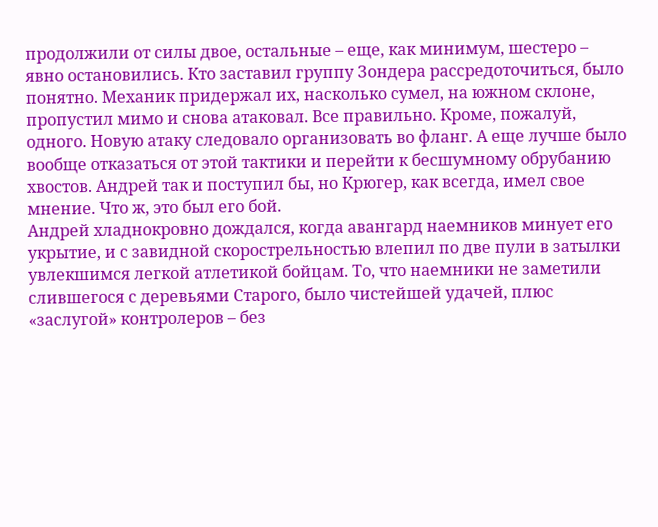продолжили от силы двое, остальные – еще, как минимум, шестеро – явно остановились. Кто заставил группу Зондера рассредоточиться, было понятно. Механик придержал их, насколько сумел, на южном склоне, пропустил мимо и снова атаковал. Все правильно. Кроме, пожалуй, одного. Новую атаку следовало организовать во фланг. А еще лучше было вообще отказаться от этой тактики и перейти к бесшумному обрубанию хвостов. Андрей так и поступил бы, но Крюгер, как всегда, имел свое мнение. Что ж, это был его бой.
Андрей хладнокровно дождался, когда авангард наемников минует его укрытие, и с завидной скорострельностью влепил по две пули в затылки увлекшимся легкой атлетикой бойцам. То, что наемники не заметили слившегося с деревьями Старого, было чистейшей удачей, плюс «заслугой» контролеров – без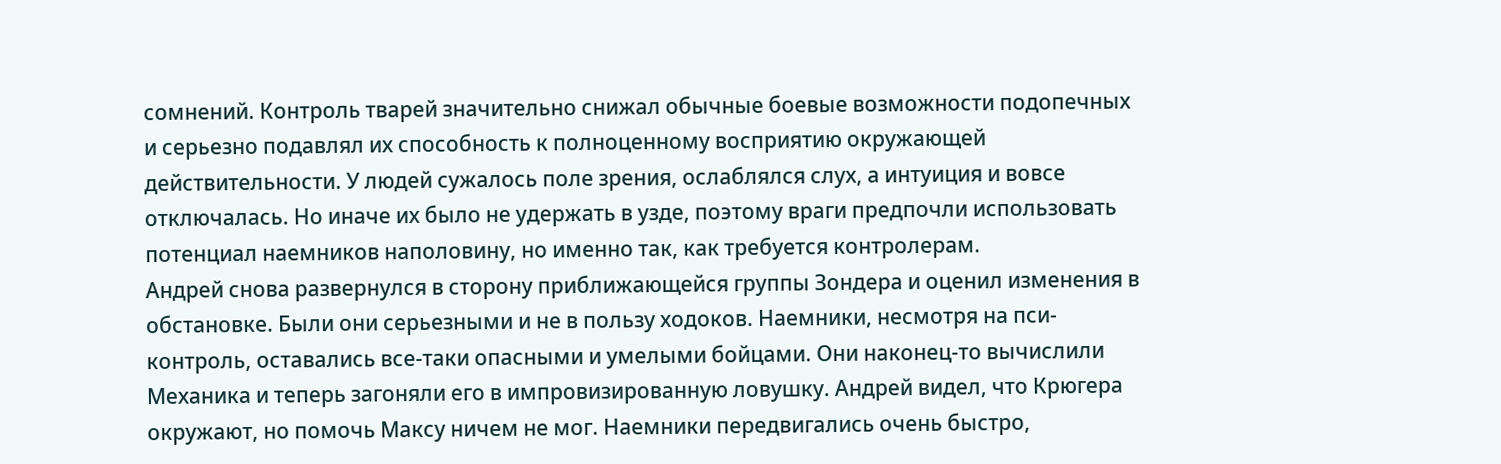сомнений. Контроль тварей значительно снижал обычные боевые возможности подопечных и серьезно подавлял их способность к полноценному восприятию окружающей действительности. У людей сужалось поле зрения, ослаблялся слух, а интуиция и вовсе отключалась. Но иначе их было не удержать в узде, поэтому враги предпочли использовать потенциал наемников наполовину, но именно так, как требуется контролерам.
Андрей снова развернулся в сторону приближающейся группы Зондера и оценил изменения в обстановке. Были они серьезными и не в пользу ходоков. Наемники, несмотря на пси-контроль, оставались все-таки опасными и умелыми бойцами. Они наконец-то вычислили Механика и теперь загоняли его в импровизированную ловушку. Андрей видел, что Крюгера окружают, но помочь Максу ничем не мог. Наемники передвигались очень быстро,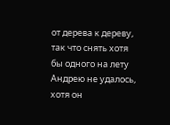от дерева к дереву, так что снять хотя бы одного на лету Андрею не удалось, хотя он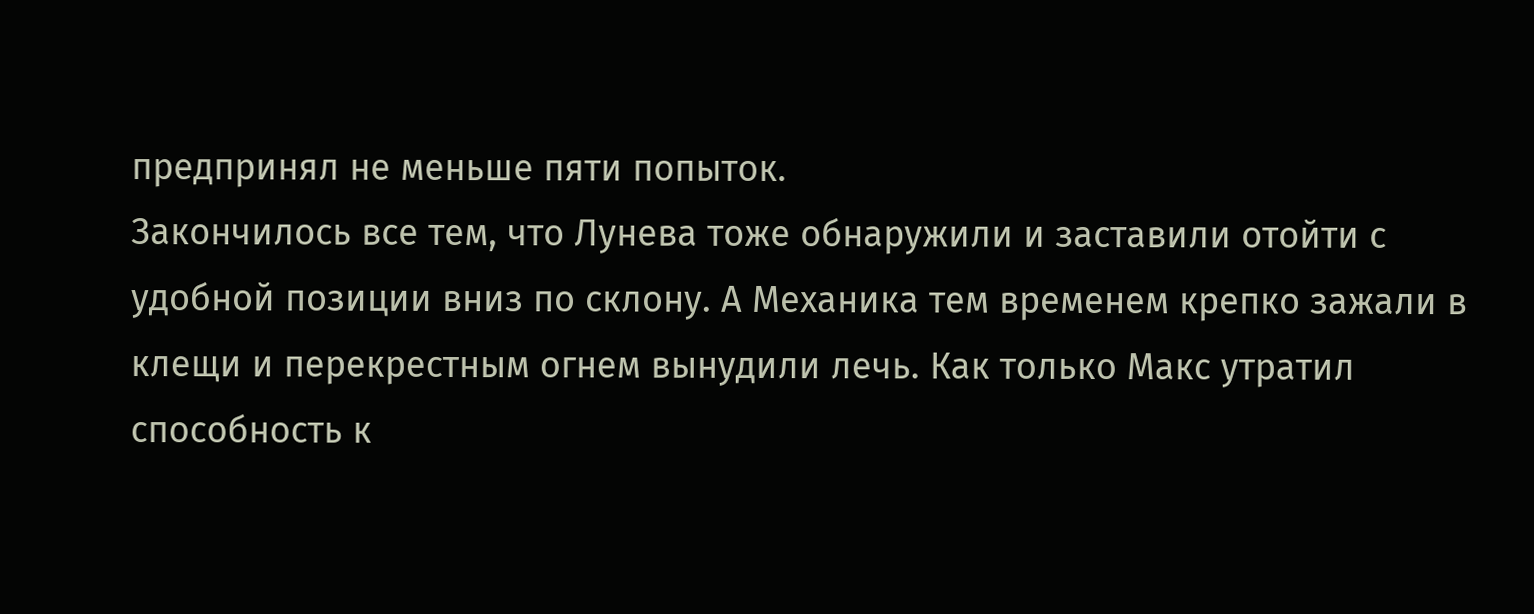предпринял не меньше пяти попыток.
Закончилось все тем, что Лунева тоже обнаружили и заставили отойти с удобной позиции вниз по склону. А Механика тем временем крепко зажали в клещи и перекрестным огнем вынудили лечь. Как только Макс утратил способность к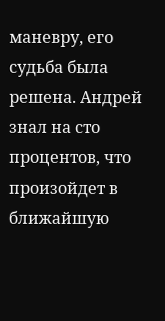маневру, его судьба была решена. Андрей знал на сто процентов, что произойдет в ближайшую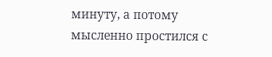минуту, а потому мысленно простился с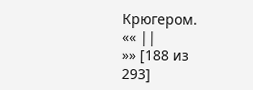Крюгером.
«« ||
»» [188 из
293]